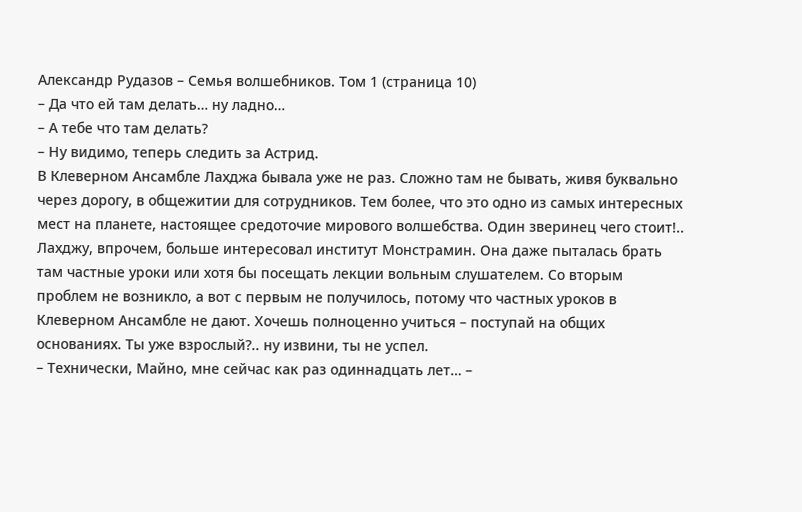Александр Рудазов – Семья волшебников. Том 1 (страница 10)
– Да что ей там делать… ну ладно…
– А тебе что там делать?
– Ну видимо, теперь следить за Астрид.
В Клеверном Ансамбле Лахджа бывала уже не раз. Сложно там не бывать, живя буквально через дорогу, в общежитии для сотрудников. Тем более, что это одно из самых интересных мест на планете, настоящее средоточие мирового волшебства. Один зверинец чего стоит!..
Лахджу, впрочем, больше интересовал институт Монстрамин. Она даже пыталась брать там частные уроки или хотя бы посещать лекции вольным слушателем. Со вторым проблем не возникло, а вот с первым не получилось, потому что частных уроков в Клеверном Ансамбле не дают. Хочешь полноценно учиться – поступай на общих основаниях. Ты уже взрослый?.. ну извини, ты не успел.
– Технически, Майно, мне сейчас как раз одиннадцать лет… –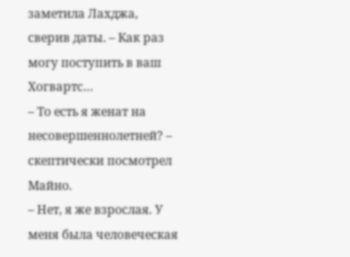заметила Лахджа, сверив даты. – Как раз могу поступить в ваш Хогвартс…
– То есть я женат на несовершеннолетней? – скептически посмотрел Майно.
– Нет, я же взрослая. У меня была человеческая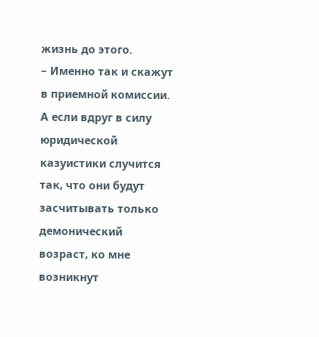жизнь до этого.
– Именно так и скажут в приемной комиссии. А если вдруг в силу юридической казуистики случится так, что они будут засчитывать только демонический возраст, ко мне возникнут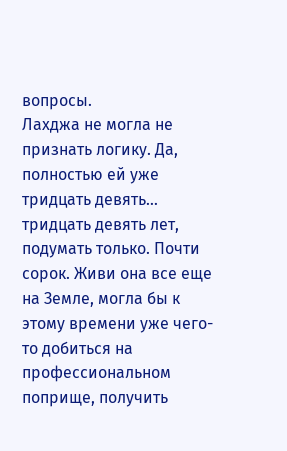вопросы.
Лахджа не могла не признать логику. Да, полностью ей уже тридцать девять… тридцать девять лет, подумать только. Почти сорок. Живи она все еще на Земле, могла бы к этому времени уже чего-то добиться на профессиональном поприще, получить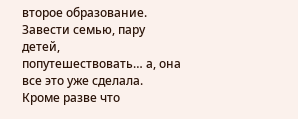второе образование. Завести семью, пару детей, попутешествовать… а, она все это уже сделала.
Кроме разве что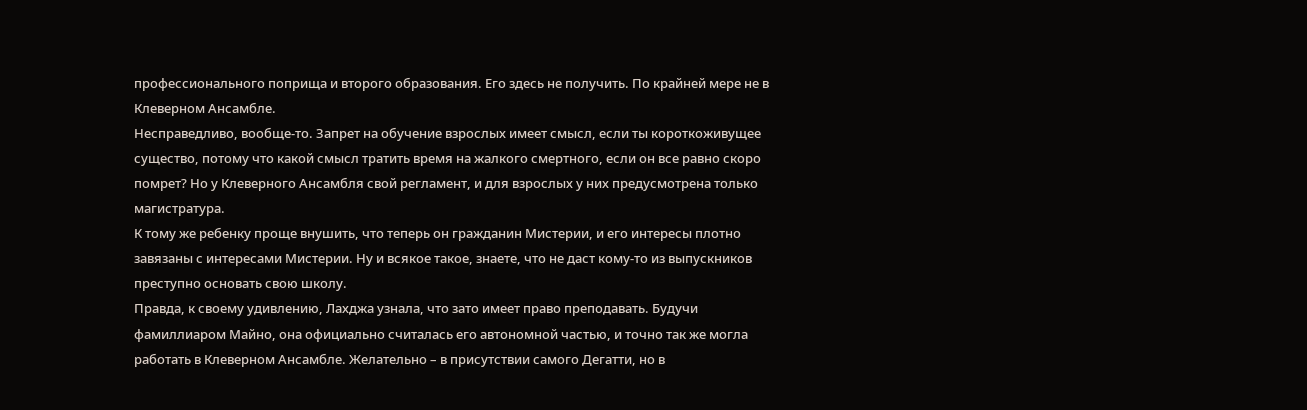профессионального поприща и второго образования. Его здесь не получить. По крайней мере не в Клеверном Ансамбле.
Несправедливо, вообще-то. Запрет на обучение взрослых имеет смысл, если ты короткоживущее существо, потому что какой смысл тратить время на жалкого смертного, если он все равно скоро помрет? Но у Клеверного Ансамбля свой регламент, и для взрослых у них предусмотрена только магистратура.
К тому же ребенку проще внушить, что теперь он гражданин Мистерии, и его интересы плотно завязаны с интересами Мистерии. Ну и всякое такое, знаете, что не даст кому-то из выпускников преступно основать свою школу.
Правда, к своему удивлению, Лахджа узнала, что зато имеет право преподавать. Будучи фамиллиаром Майно, она официально считалась его автономной частью, и точно так же могла работать в Клеверном Ансамбле. Желательно – в присутствии самого Дегатти, но в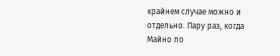крайнем случае можно и отдельно. Пару раз, когда Майно по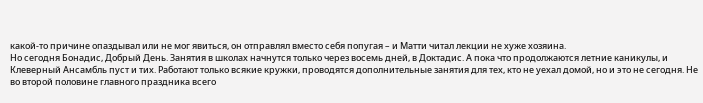какой-то причине опаздывал или не мог явиться, он отправлял вместо себя попугая – и Матти читал лекции не хуже хозяина.
Но сегодня Бонадис, Добрый День. Занятия в школах начнутся только через восемь дней, в Доктадис. А пока что продолжаются летние каникулы, и Клеверный Ансамбль пуст и тих. Работают только всякие кружки, проводятся дополнительные занятия для тех, кто не уехал домой, но и это не сегодня. Не во второй половине главного праздника всего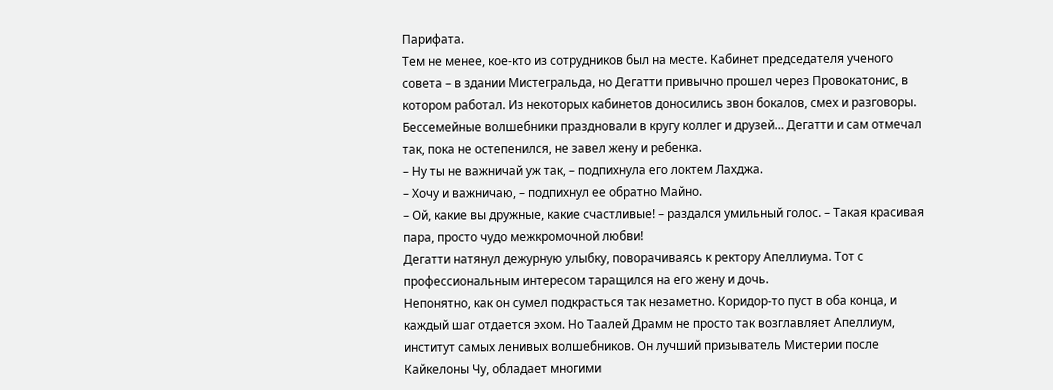Парифата.
Тем не менее, кое-кто из сотрудников был на месте. Кабинет председателя ученого совета – в здании Мистегральда, но Дегатти привычно прошел через Провокатонис, в котором работал. Из некоторых кабинетов доносились звон бокалов, смех и разговоры. Бессемейные волшебники праздновали в кругу коллег и друзей… Дегатти и сам отмечал так, пока не остепенился, не завел жену и ребенка.
– Ну ты не важничай уж так, – подпихнула его локтем Лахджа.
– Хочу и важничаю, – подпихнул ее обратно Майно.
– Ой, какие вы дружные, какие счастливые! – раздался умильный голос. – Такая красивая пара, просто чудо межкромочной любви!
Дегатти натянул дежурную улыбку, поворачиваясь к ректору Апеллиума. Тот с профессиональным интересом таращился на его жену и дочь.
Непонятно, как он сумел подкрасться так незаметно. Коридор-то пуст в оба конца, и каждый шаг отдается эхом. Но Таалей Драмм не просто так возглавляет Апеллиум, институт самых ленивых волшебников. Он лучший призыватель Мистерии после Кайкелоны Чу, обладает многими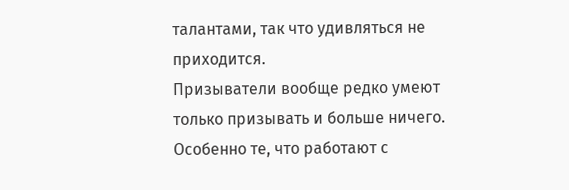талантами, так что удивляться не приходится.
Призыватели вообще редко умеют только призывать и больше ничего. Особенно те, что работают с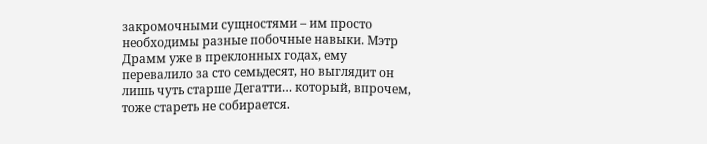закромочными сущностями – им просто необходимы разные побочные навыки. Мэтр Драмм уже в преклонных годах, ему перевалило за сто семьдесят, но выглядит он лишь чуть старше Дегатти… который, впрочем, тоже стареть не собирается.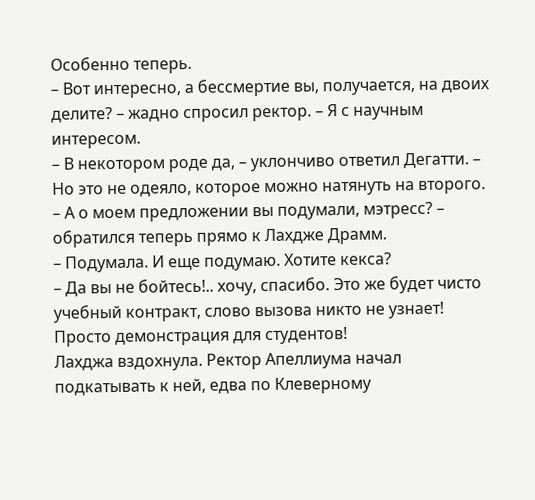Особенно теперь.
– Вот интересно, а бессмертие вы, получается, на двоих делите? – жадно спросил ректор. – Я с научным интересом.
– В некотором роде да, – уклончиво ответил Дегатти. – Но это не одеяло, которое можно натянуть на второго.
– А о моем предложении вы подумали, мэтресс? – обратился теперь прямо к Лахдже Драмм.
– Подумала. И еще подумаю. Хотите кекса?
– Да вы не бойтесь!.. хочу, спасибо. Это же будет чисто учебный контракт, слово вызова никто не узнает! Просто демонстрация для студентов!
Лахджа вздохнула. Ректор Апеллиума начал подкатывать к ней, едва по Клеверному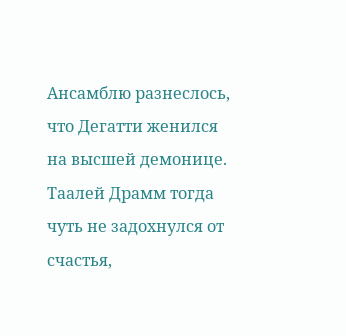Ансамблю разнеслось, что Дегатти женился на высшей демонице. Таалей Драмм тогда чуть не задохнулся от счастья,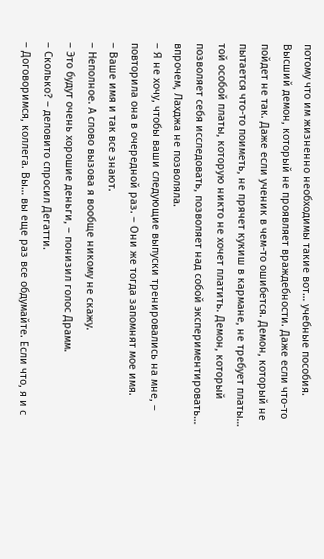потому что им жизненно необходимы такие вот… учебные пособия.
Высший демон, который не проявляет враждебности. Даже если что-то пойдет не так. Даже если ученик в чем-то ошибется. Демон, который не пытается что-то поиметь, не прячет кукиш в кармане, не требует платы… той особой платы, которую никто не хочет платить. Демон, который позволяет себя исследовать, позволяет над собой экспериментировать… впрочем, Лахджа не позволяла.
– Я не хочу, чтобы ваши следующие выпуски тренировались на мне, – повторила она в очередной раз. – Они же тогда запомнят мое имя.
– Ваше имя и так все знают.
– Неполное. А слово вызова я вообще никому не скажу.
– Это будут очень хорошие деньги, – понизил голос Драмм.
– Сколько? – деловито спросил Дегатти.
– Договоримся, коллега. Вы… вы еще раз все обдумайте. Если что, я и с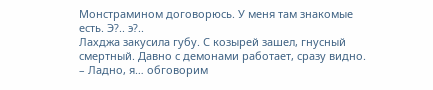Монстрамином договорюсь. У меня там знакомые есть. Э?.. э?..
Лахджа закусила губу. С козырей зашел, гнусный смертный. Давно с демонами работает, сразу видно.
– Ладно, я… обговорим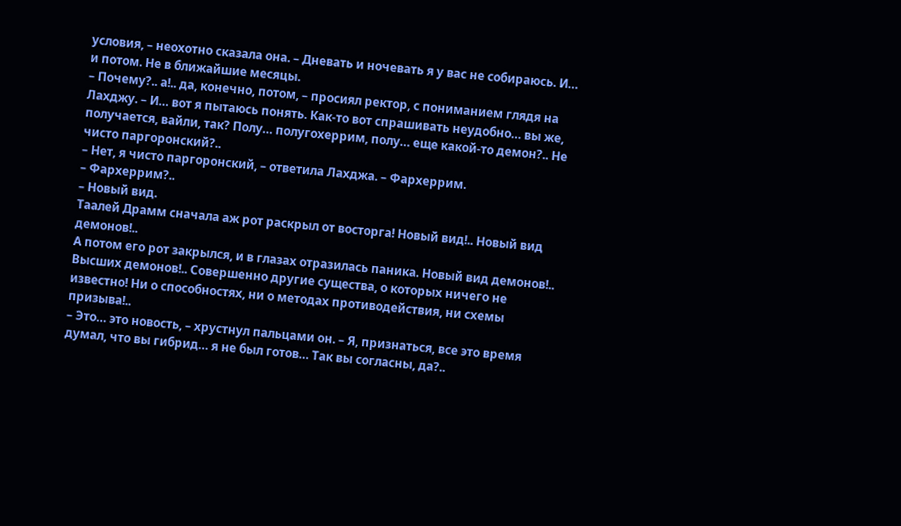условия, – неохотно сказала она. – Дневать и ночевать я у вас не собираюсь. И… и потом. Не в ближайшие месяцы.
– Почему?.. а!.. да, конечно, потом, – просиял ректор, с пониманием глядя на Лахджу. – И… вот я пытаюсь понять. Как-то вот спрашивать неудобно… вы же, получается, вайли, так? Полу… полугохеррим, полу… еще какой-то демон?.. Не чисто паргоронский?..
– Нет, я чисто паргоронский, – ответила Лахджа. – Фархеррим.
– Фархеррим?..
– Новый вид.
Таалей Драмм сначала аж рот раскрыл от восторга! Новый вид!.. Новый вид демонов!..
А потом его рот закрылся, и в глазах отразилась паника. Новый вид демонов!.. Высших демонов!.. Совершенно другие существа, о которых ничего не известно! Ни о способностях, ни о методах противодействия, ни схемы призыва!..
– Это… это новость, – хрустнул пальцами он. – Я, признаться, все это время думал, что вы гибрид… я не был готов… Так вы согласны, да?..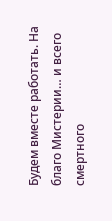Будем вместе работать. На благо Мистерии… и всего смертного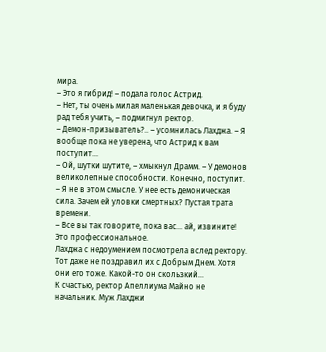мира.
– Это я гибрид! – подала голос Астрид.
– Нет, ты очень милая маленькая девочка, и я буду рад тебя учить, – подмигнул ректор.
– Демон-призыватель?.. – усомнилась Лахджа. – Я вообще пока не уверена, что Астрид к вам поступит…
– Ой, шутки шутите, – хмыкнул Драмм. – У демонов великолепные способности. Конечно, поступит.
– Я не в этом смысле. У нее есть демоническая сила. Зачем ей уловки смертных? Пустая трата времени.
– Все вы так говорите, пока вас… ай, извините! Это профессиональное.
Лахджа с недоумением посмотрела вслед ректору. Тот даже не поздравил их с Добрым Днем. Хотя они его тоже. Какой-то он скользкий…
К счастью, ректор Апеллиума Майно не начальник. Муж Лахджи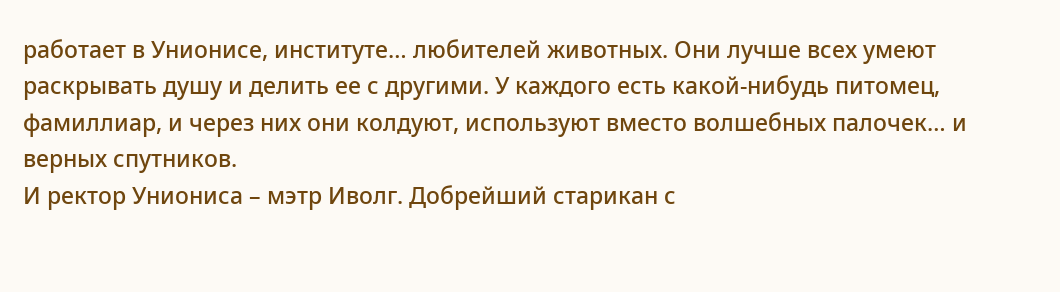работает в Унионисе, институте… любителей животных. Они лучше всех умеют раскрывать душу и делить ее с другими. У каждого есть какой-нибудь питомец, фамиллиар, и через них они колдуют, используют вместо волшебных палочек… и верных спутников.
И ректор Униониса – мэтр Иволг. Добрейший старикан с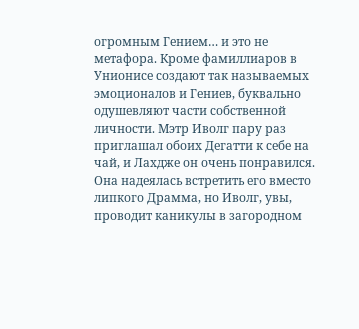огромным Гением… и это не метафора. Кроме фамиллиаров в Унионисе создают так называемых эмоционалов и Гениев, буквально одушевляют части собственной личности. Мэтр Иволг пару раз приглашал обоих Дегатти к себе на чай, и Лахдже он очень понравился.
Она надеялась встретить его вместо липкого Драмма, но Иволг, увы, проводит каникулы в загородном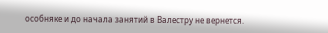особняке и до начала занятий в Валестру не вернется.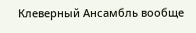Клеверный Ансамбль вообще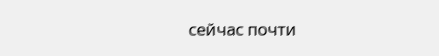сейчас почти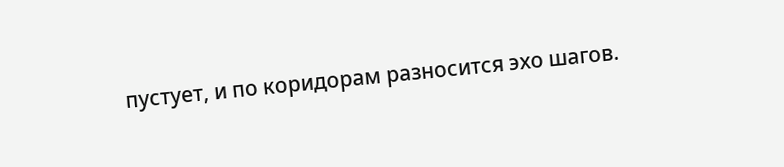пустует, и по коридорам разносится эхо шагов.